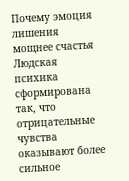Почему эмоция лишения мощнее счастья
Людская психика сформирована так, что отрицательные чувства оказывают более сильное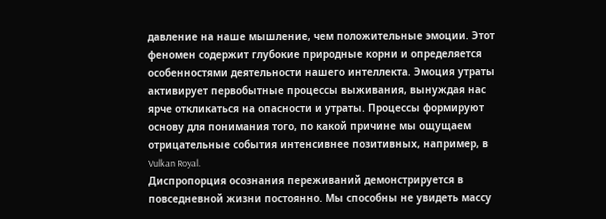давление на наше мышление, чем положительные эмоции. Этот феномен содержит глубокие природные корни и определяется особенностями деятельности нашего интеллекта. Эмоция утраты активирует первобытные процессы выживания, вынуждая нас ярче откликаться на опасности и утраты. Процессы формируют основу для понимания того, по какой причине мы ощущаем отрицательные события интенсивнее позитивных, например, в Vulkan Royal.
Диспропорция осознания переживаний демонстрируется в повседневной жизни постоянно. Мы способны не увидеть массу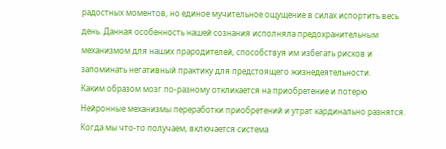радостных моментов, но единое мучительное ощущение в силах испортить весь день. Данная особенность нашей сознания исполняла предохранительным механизмом для наших прародителей, способствуя им избегать рисков и запоминать негативный практику для предстоящего жизнедеятельности.
Каким образом мозг по-разному откликается на приобретение и потерю
Нейронные механизмы переработки приобретений и утрат кардинально разнятся. Когда мы что-то получаем, включается система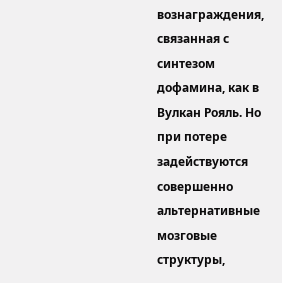вознаграждения, связанная с синтезом дофамина, как в Вулкан Рояль. Но при потере задействуются совершенно альтернативные мозговые структуры,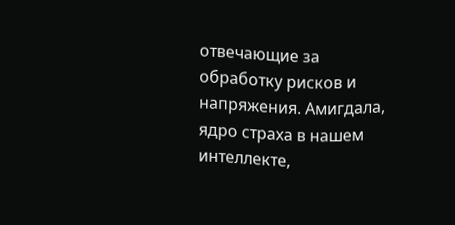отвечающие за обработку рисков и напряжения. Амигдала, ядро страха в нашем интеллекте,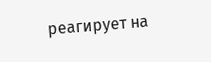реагирует на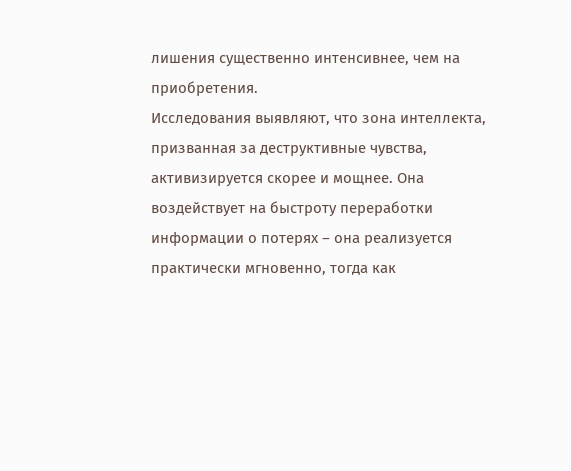лишения существенно интенсивнее, чем на приобретения.
Исследования выявляют, что зона интеллекта, призванная за деструктивные чувства, активизируется скорее и мощнее. Она воздействует на быстроту переработки информации о потерях – она реализуется практически мгновенно, тогда как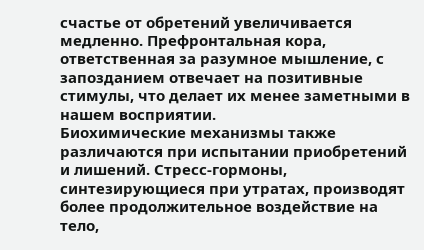счастье от обретений увеличивается медленно. Префронтальная кора, ответственная за разумное мышление, с запозданием отвечает на позитивные стимулы, что делает их менее заметными в нашем восприятии.
Биохимические механизмы также различаются при испытании приобретений и лишений. Стресс-гормоны, синтезирующиеся при утратах, производят более продолжительное воздействие на тело,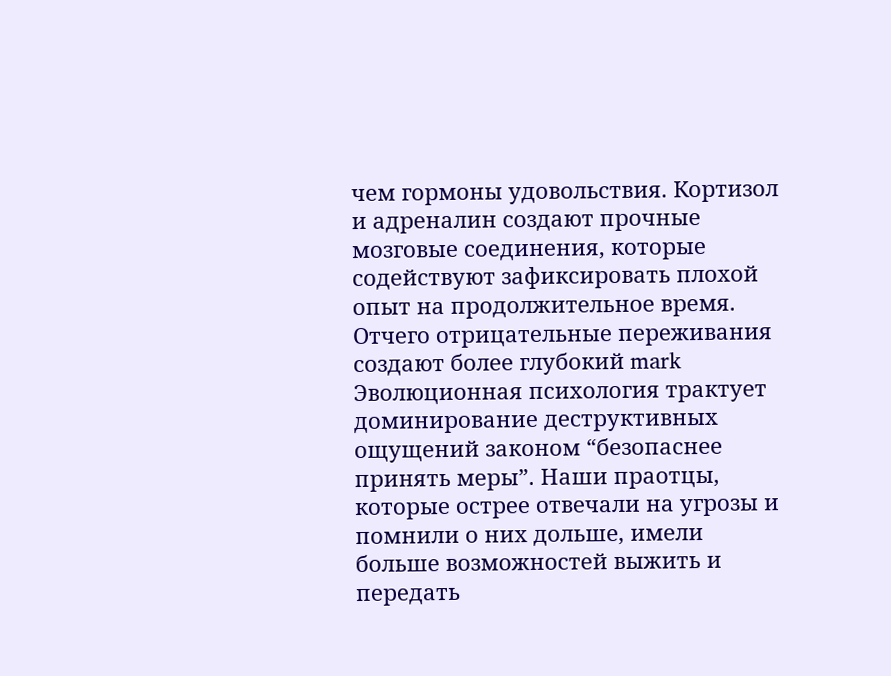чем гормоны удовольствия. Кортизол и адреналин создают прочные мозговые соединения, которые содействуют зафиксировать плохой опыт на продолжительное время.
Отчего отрицательные переживания создают более глубокий mark
Эволюционная психология трактует доминирование деструктивных ощущений законом “безопаснее принять меры”. Наши праотцы, которые острее отвечали на угрозы и помнили о них дольше, имели больше возможностей выжить и передать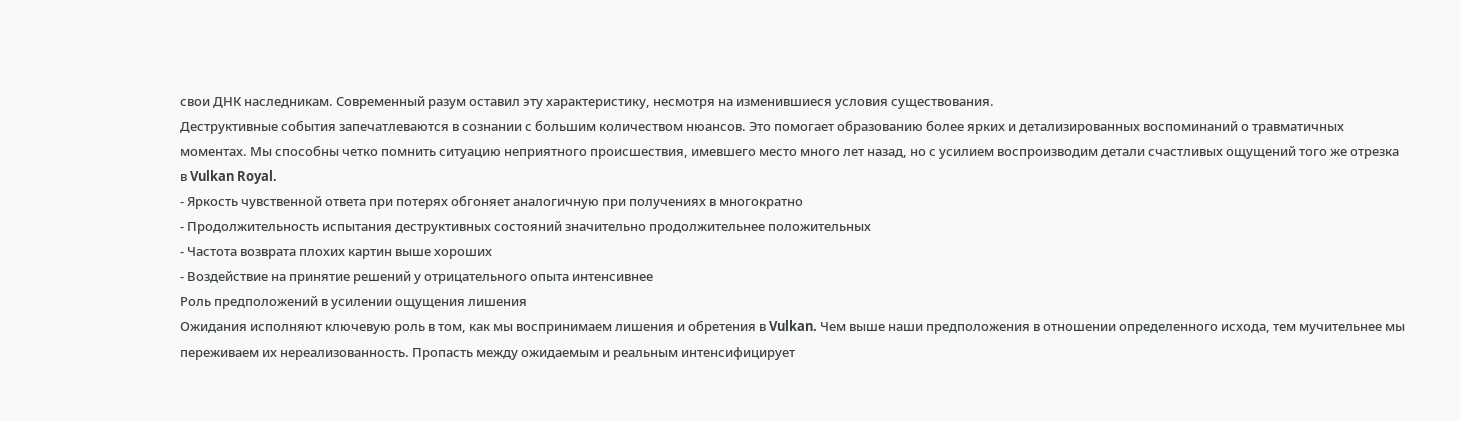свои ДНК наследникам. Современный разум оставил эту характеристику, несмотря на изменившиеся условия существования.
Деструктивные события запечатлеваются в сознании с большим количеством нюансов. Это помогает образованию более ярких и детализированных воспоминаний о травматичных моментах. Мы способны четко помнить ситуацию неприятного происшествия, имевшего место много лет назад, но с усилием воспроизводим детали счастливых ощущений того же отрезка в Vulkan Royal.
- Яркость чувственной ответа при потерях обгоняет аналогичную при получениях в многократно
- Продолжительность испытания деструктивных состояний значительно продолжительнее положительных
- Частота возврата плохих картин выше хороших
- Воздействие на принятие решений у отрицательного опыта интенсивнее
Роль предположений в усилении ощущения лишения
Ожидания исполняют ключевую роль в том, как мы воспринимаем лишения и обретения в Vulkan. Чем выше наши предположения в отношении определенного исхода, тем мучительнее мы переживаем их нереализованность. Пропасть между ожидаемым и реальным интенсифицирует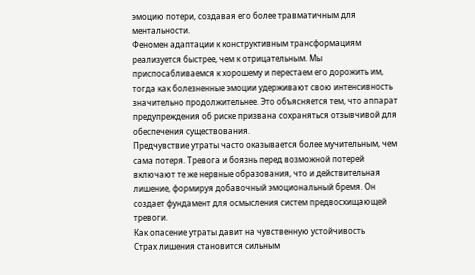эмоцию потери, создавая его более травматичным для ментальности.
Феномен адаптации к конструктивным трансформациям реализуется быстрее, чем к отрицательным. Мы приспосабливаемся к хорошему и перестаем его дорожить им, тогда как болезненные эмоции удерживают свою интенсивность значительно продолжительнее. Это объясняется тем, что аппарат предупреждения об риске призвана сохраняться отзывчивой для обеспечения существования.
Предчувствие утраты часто оказывается более мучительным, чем сама потеря. Тревога и боязнь перед возможной потерей включают те же нервные образования, что и действительная лишение, формируя добавочный эмоциональный бремя. Он создает фундамент для осмысления систем предвосхищающей тревоги.
Как опасение утраты давит на чувственную устойчивость
Страх лишения становится сильным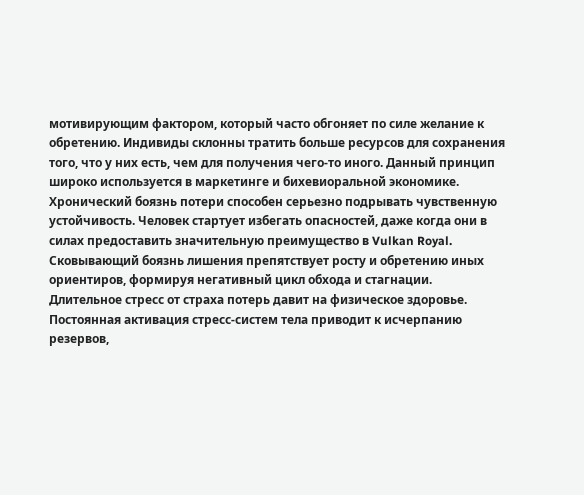мотивирующим фактором, который часто обгоняет по силе желание к обретению. Индивиды склонны тратить больше ресурсов для сохранения того, что у них есть, чем для получения чего-то иного. Данный принцип широко используется в маркетинге и бихевиоральной экономике.
Хронический боязнь потери способен серьезно подрывать чувственную устойчивость. Человек стартует избегать опасностей, даже когда они в силах предоставить значительную преимущество в Vulkan Royal. Сковывающий боязнь лишения препятствует росту и обретению иных ориентиров, формируя негативный цикл обхода и стагнации.
Длительное стресс от страха потерь давит на физическое здоровье. Постоянная активация стресс-систем тела приводит к исчерпанию резервов,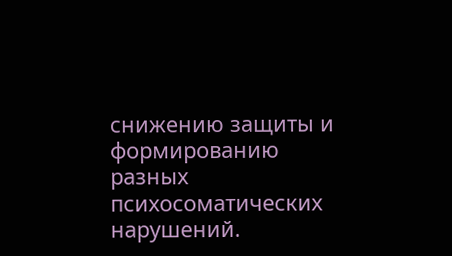снижению защиты и формированию разных психосоматических нарушений.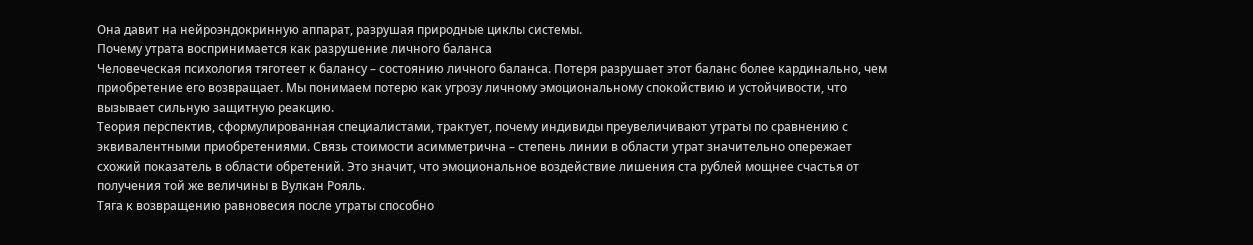Она давит на нейроэндокринную аппарат, разрушая природные циклы системы.
Почему утрата воспринимается как разрушение личного баланса
Человеческая психология тяготеет к балансу – состоянию личного баланса. Потеря разрушает этот баланс более кардинально, чем приобретение его возвращает. Мы понимаем потерю как угрозу личному эмоциональному спокойствию и устойчивости, что вызывает сильную защитную реакцию.
Теория перспектив, сформулированная специалистами, трактует, почему индивиды преувеличивают утраты по сравнению с эквивалентными приобретениями. Связь стоимости асимметрична – степень линии в области утрат значительно опережает схожий показатель в области обретений. Это значит, что эмоциональное воздействие лишения ста рублей мощнее счастья от получения той же величины в Вулкан Рояль.
Тяга к возвращению равновесия после утраты способно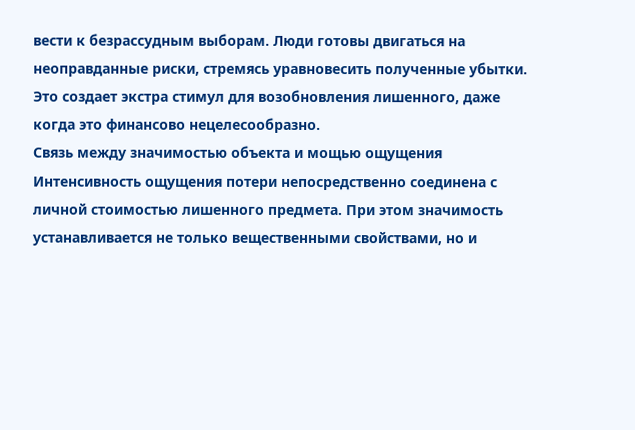вести к безрассудным выборам. Люди готовы двигаться на неоправданные риски, стремясь уравновесить полученные убытки. Это создает экстра стимул для возобновления лишенного, даже когда это финансово нецелесообразно.
Связь между значимостью объекта и мощью ощущения
Интенсивность ощущения потери непосредственно соединена с личной стоимостью лишенного предмета. При этом значимость устанавливается не только вещественными свойствами, но и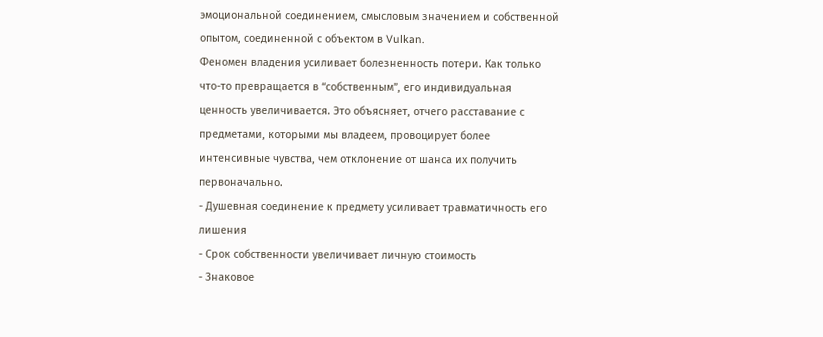эмоциональной соединением, смысловым значением и собственной опытом, соединенной с объектом в Vulkan.
Феномен владения усиливает болезненность потери. Как только что-то превращается в “собственным”, его индивидуальная ценность увеличивается. Это объясняет, отчего расставание с предметами, которыми мы владеем, провоцирует более интенсивные чувства, чем отклонение от шанса их получить первоначально.
- Душевная соединение к предмету усиливает травматичность его лишения
- Срок собственности увеличивает личную стоимость
- Знаковое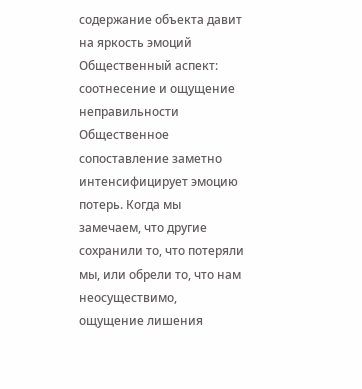содержание объекта давит на яркость эмоций
Общественный аспект: соотнесение и ощущение неправильности
Общественное сопоставление заметно интенсифицирует эмоцию потерь. Когда мы замечаем, что другие сохранили то, что потеряли мы, или обрели то, что нам неосуществимо, ощущение лишения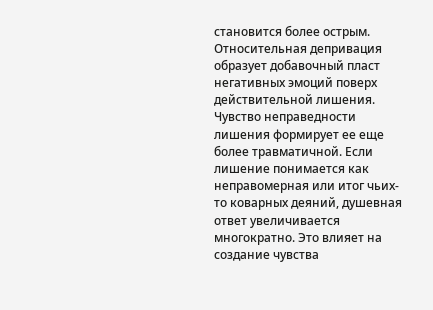становится более острым. Относительная депривация образует добавочный пласт негативных эмоций поверх действительной лишения.
Чувство неправедности лишения формирует ее еще более травматичной. Если лишение понимается как неправомерная или итог чьих-то коварных деяний, душевная ответ увеличивается многократно. Это влияет на создание чувства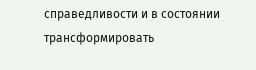справедливости и в состоянии трансформировать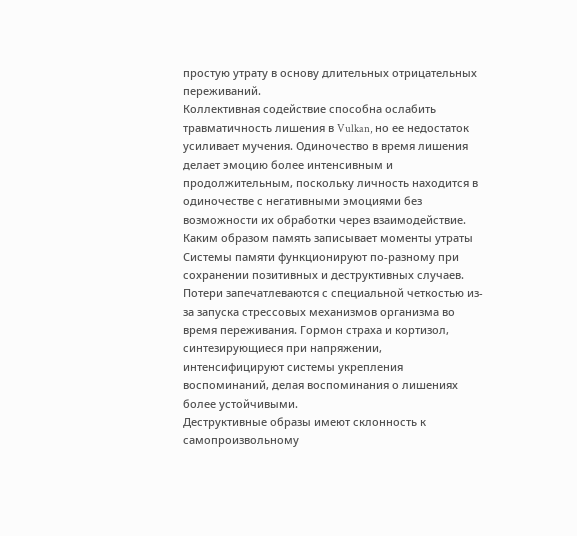простую утрату в основу длительных отрицательных переживаний.
Коллективная содействие способна ослабить травматичность лишения в Vulkan, но ее недостаток усиливает мучения. Одиночество в время лишения делает эмоцию более интенсивным и продолжительным, поскольку личность находится в одиночестве с негативными эмоциями без возможности их обработки через взаимодействие.
Каким образом память записывает моменты утраты
Системы памяти функционируют по-разному при сохранении позитивных и деструктивных случаев. Потери запечатлеваются с специальной четкостью из-за запуска стрессовых механизмов организма во время переживания. Гормон страха и кортизол, синтезирующиеся при напряжении, интенсифицируют системы укрепления воспоминаний, делая воспоминания о лишениях более устойчивыми.
Деструктивные образы имеют склонность к самопроизвольному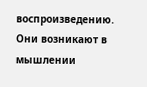воспроизведению. Они возникают в мышлении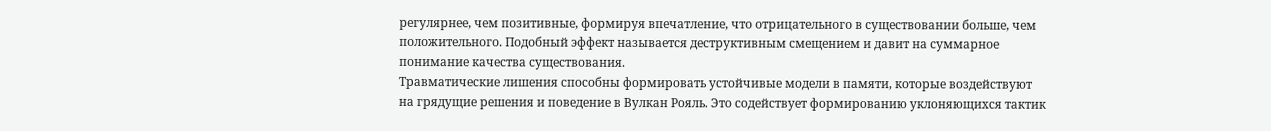регулярнее, чем позитивные, формируя впечатление, что отрицательного в существовании больше, чем положительного. Подобный эффект называется деструктивным смещением и давит на суммарное понимание качества существования.
Травматические лишения способны формировать устойчивые модели в памяти, которые воздействуют на грядущие решения и поведение в Вулкан Рояль. Это содействует формированию уклоняющихся тактик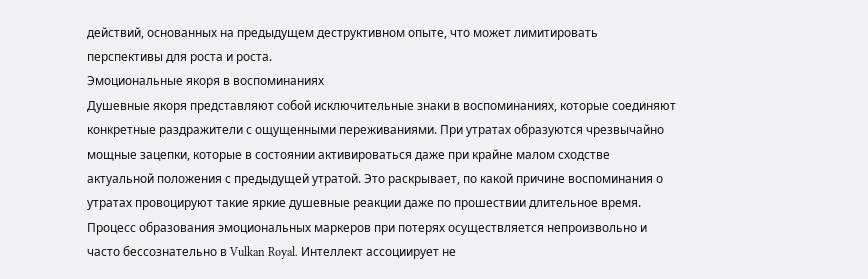действий, основанных на предыдущем деструктивном опыте, что может лимитировать перспективы для роста и роста.
Эмоциональные якоря в воспоминаниях
Душевные якоря представляют собой исключительные знаки в воспоминаниях, которые соединяют конкретные раздражители с ощущенными переживаниями. При утратах образуются чрезвычайно мощные зацепки, которые в состоянии активироваться даже при крайне малом сходстве актуальной положения с предыдущей утратой. Это раскрывает, по какой причине воспоминания о утратах провоцируют такие яркие душевные реакции даже по прошествии длительное время.
Процесс образования эмоциональных маркеров при потерях осуществляется непроизвольно и часто бессознательно в Vulkan Royal. Интеллект ассоциирует не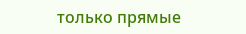только прямые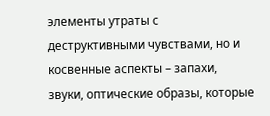элементы утраты с деструктивными чувствами, но и косвенные аспекты – запахи, звуки, оптические образы, которые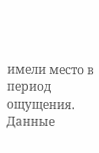имели место в период ощущения. Данные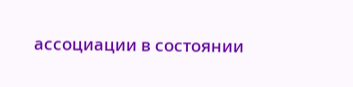ассоциации в состоянии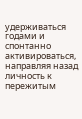удерживаться годами и спонтанно активироваться, направляя назад личность к пережитым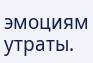эмоциям утраты.